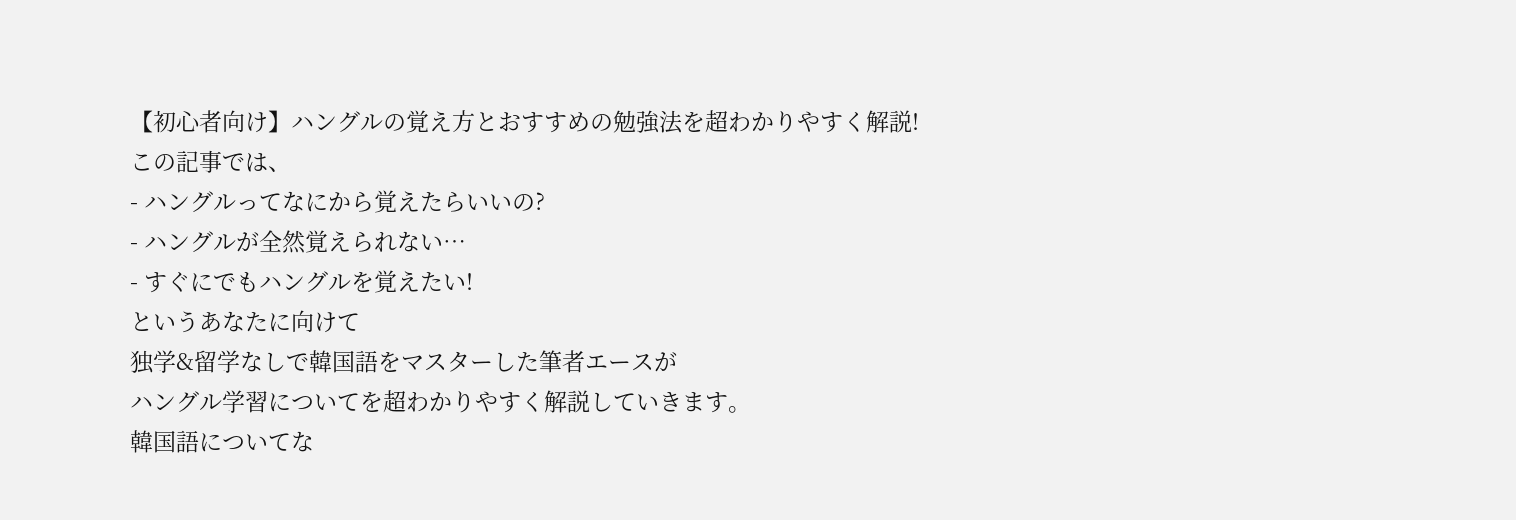【初心者向け】ハングルの覚え方とおすすめの勉強法を超わかりやすく解説!
この記事では、
- ハングルってなにから覚えたらいいの?
- ハングルが全然覚えられない…
- すぐにでもハングルを覚えたい!
というあなたに向けて
独学&留学なしで韓国語をマスターした筆者エースが
ハングル学習についてを超わかりやすく解説していきます。
韓国語についてな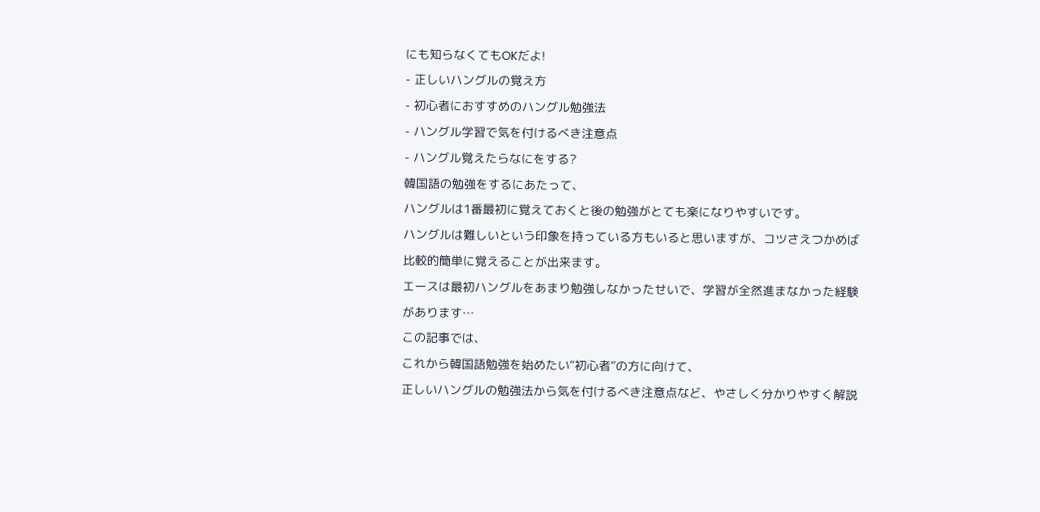にも知らなくてもOKだよ!
- 正しいハングルの覚え方
- 初心者におすすめのハングル勉強法
- ハングル学習で気を付けるべき注意点
- ハングル覚えたらなにをする?
韓国語の勉強をするにあたって、
ハングルは1番最初に覚えておくと後の勉強がとても楽になりやすいです。
ハングルは難しいという印象を持っている方もいると思いますが、コツさえつかめば比較的簡単に覚えることが出来ます。
エースは最初ハングルをあまり勉強しなかったせいで、学習が全然進まなかった経験があります…
この記事では、
これから韓国語勉強を始めたい“初心者”の方に向けて、
正しいハングルの勉強法から気を付けるべき注意点など、やさしく分かりやすく解説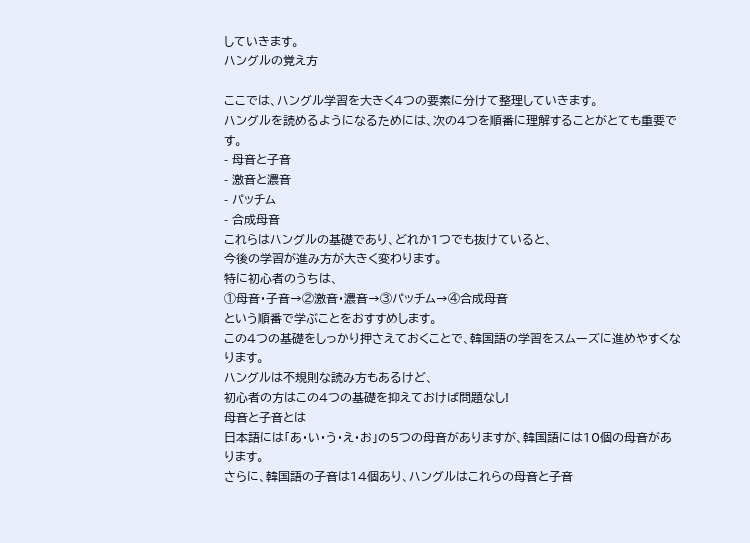していきます。
ハングルの覚え方

ここでは、ハングル学習を大きく4つの要素に分けて整理していきます。
ハングルを読めるようになるためには、次の4つを順番に理解することがとても重要です。
- 母音と子音
- 激音と濃音
- パッチム
- 合成母音
これらはハングルの基礎であり、どれか1つでも抜けていると、
今後の学習が進み方が大きく変わります。
特に初心者のうちは、
①母音・子音→②激音・濃音→③パッチム→④合成母音
という順番で学ぶことをおすすめします。
この4つの基礎をしっかり押さえておくことで、韓国語の学習をスムーズに進めやすくなります。
ハングルは不規則な読み方もあるけど、
初心者の方はこの4つの基礎を抑えておけば問題なし!
母音と子音とは
日本語には「あ・い・う・え・お」の5つの母音がありますが、韓国語には10個の母音があります。
さらに、韓国語の子音は14個あり、ハングルはこれらの母音と子音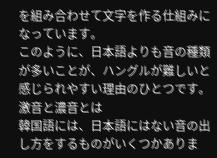を組み合わせて文字を作る仕組みになっています。
このように、日本語よりも音の種類が多いことが、ハングルが難しいと感じられやすい理由のひとつです。
激音と濃音とは
韓国語には、日本語にはない音の出し方をするものがいくつかありま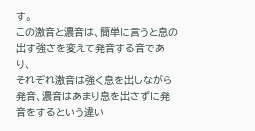す。
この激音と濃音は、簡単に言うと息の出す強さを変えて発音する音であり、
それぞれ激音は強く息を出しながら発音、濃音はあまり息を出さずに発音をするという違い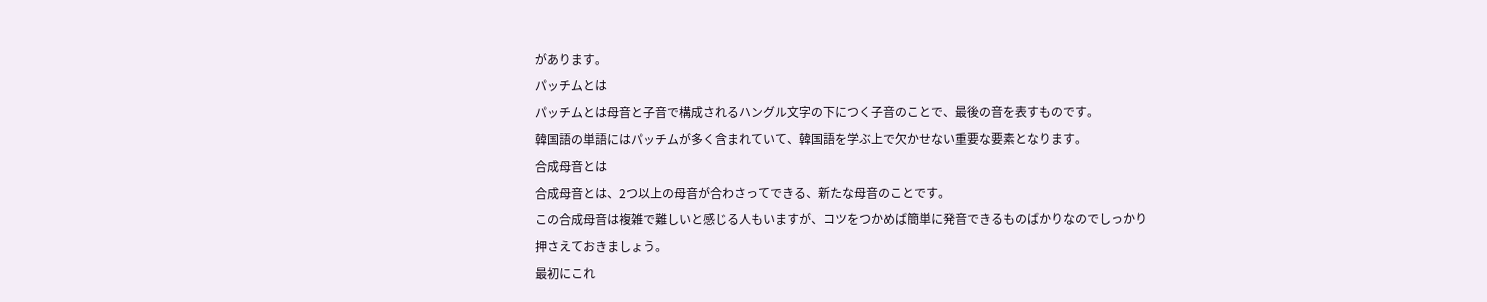があります。
パッチムとは
パッチムとは母音と子音で構成されるハングル文字の下につく子音のことで、最後の音を表すものです。
韓国語の単語にはパッチムが多く含まれていて、韓国語を学ぶ上で欠かせない重要な要素となります。
合成母音とは
合成母音とは、2つ以上の母音が合わさってできる、新たな母音のことです。
この合成母音は複雑で難しいと感じる人もいますが、コツをつかめば簡単に発音できるものばかりなのでしっかり押さえておきましょう。
最初にこれ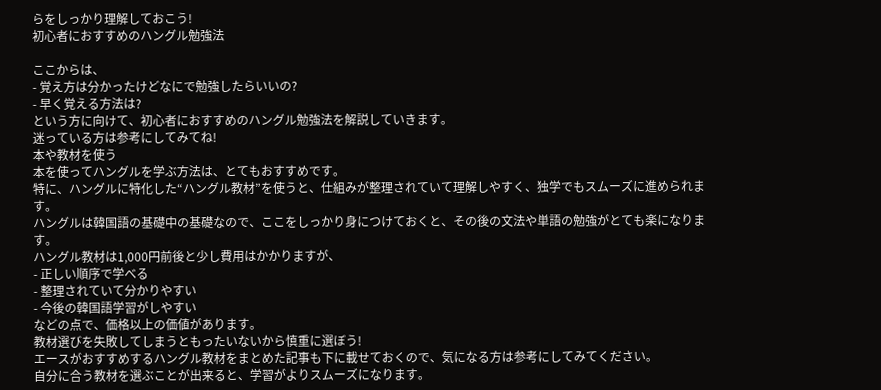らをしっかり理解しておこう!
初心者におすすめのハングル勉強法

ここからは、
- 覚え方は分かったけどなにで勉強したらいいの?
- 早く覚える方法は?
という方に向けて、初心者におすすめのハングル勉強法を解説していきます。
迷っている方は参考にしてみてね!
本や教材を使う
本を使ってハングルを学ぶ方法は、とてもおすすめです。
特に、ハングルに特化した“ハングル教材”を使うと、仕組みが整理されていて理解しやすく、独学でもスムーズに進められます。
ハングルは韓国語の基礎中の基礎なので、ここをしっかり身につけておくと、その後の文法や単語の勉強がとても楽になります。
ハングル教材は1,000円前後と少し費用はかかりますが、
- 正しい順序で学べる
- 整理されていて分かりやすい
- 今後の韓国語学習がしやすい
などの点で、価格以上の価値があります。
教材選びを失敗してしまうともったいないから慎重に選ぼう!
エースがおすすめするハングル教材をまとめた記事も下に載せておくので、気になる方は参考にしてみてください。
自分に合う教材を選ぶことが出来ると、学習がよりスムーズになります。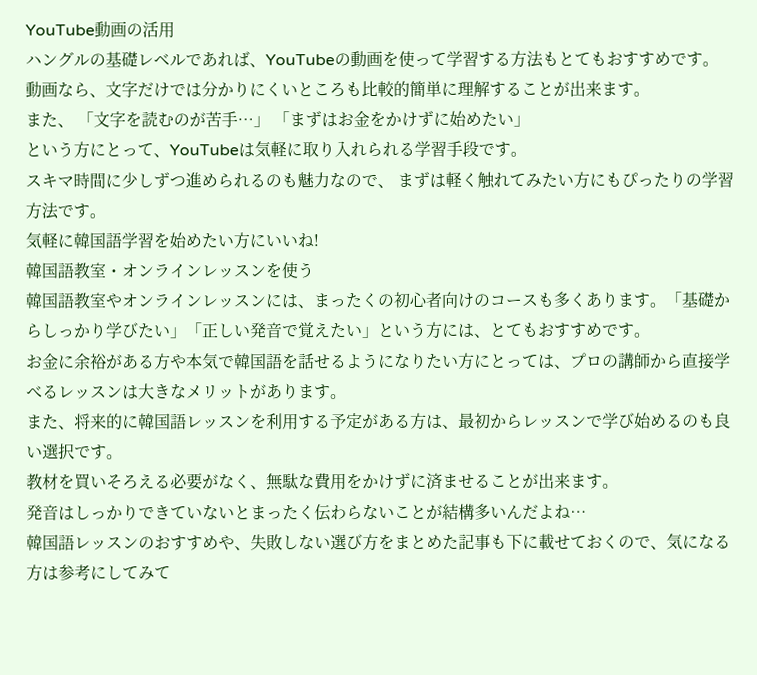YouTube動画の活用
ハングルの基礎レベルであれば、YouTubeの動画を使って学習する方法もとてもおすすめです。
動画なら、文字だけでは分かりにくいところも比較的簡単に理解することが出来ます。
また、 「文字を読むのが苦手…」 「まずはお金をかけずに始めたい」
という方にとって、YouTubeは気軽に取り入れられる学習手段です。
スキマ時間に少しずつ進められるのも魅力なので、 まずは軽く触れてみたい方にもぴったりの学習方法です。
気軽に韓国語学習を始めたい方にいいね!
韓国語教室・オンラインレッスンを使う
韓国語教室やオンラインレッスンには、まったくの初心者向けのコースも多くあります。「基礎からしっかり学びたい」「正しい発音で覚えたい」という方には、とてもおすすめです。
お金に余裕がある方や本気で韓国語を話せるようになりたい方にとっては、プロの講師から直接学べるレッスンは大きなメリットがあります。
また、将来的に韓国語レッスンを利用する予定がある方は、最初からレッスンで学び始めるのも良い選択です。
教材を買いそろえる必要がなく、無駄な費用をかけずに済ませることが出来ます。
発音はしっかりできていないとまったく伝わらないことが結構多いんだよね…
韓国語レッスンのおすすめや、失敗しない選び方をまとめた記事も下に載せておくので、気になる方は参考にしてみて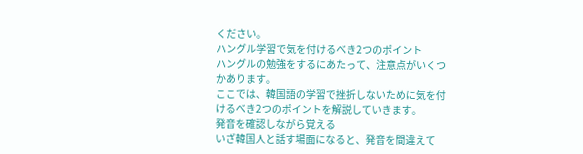ください。
ハングル学習で気を付けるべき2つのポイント
ハングルの勉強をするにあたって、注意点がいくつかあります。
ここでは、韓国語の学習で挫折しないために気を付けるべき2つのポイントを解説していきます。
発音を確認しながら覚える
いざ韓国人と話す場面になると、発音を間違えて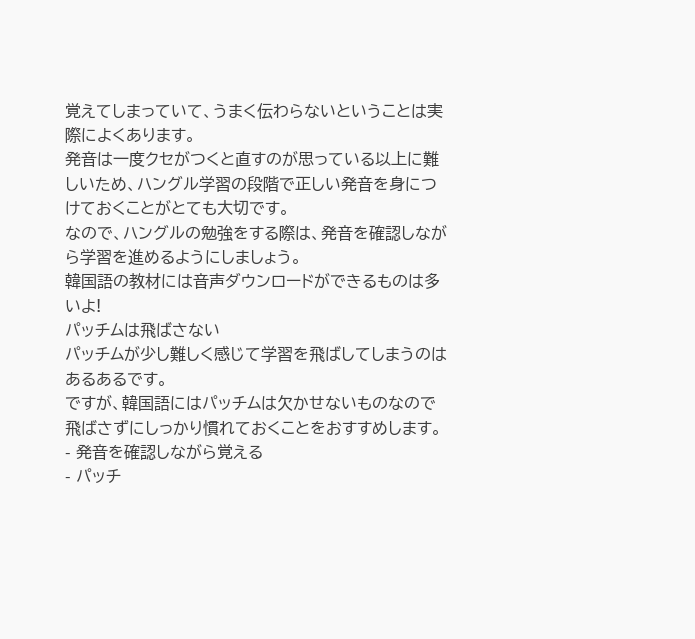覚えてしまっていて、うまく伝わらないということは実際によくあります。
発音は一度クセがつくと直すのが思っている以上に難しいため、ハングル学習の段階で正しい発音を身につけておくことがとても大切です。
なので、ハングルの勉強をする際は、発音を確認しながら学習を進めるようにしましょう。
韓国語の教材には音声ダウンロードができるものは多いよ!
パッチムは飛ばさない
パッチムが少し難しく感じて学習を飛ばしてしまうのはあるあるです。
ですが、韓国語にはパッチムは欠かせないものなので飛ばさずにしっかり慣れておくことをおすすめします。
- 発音を確認しながら覚える
- パッチ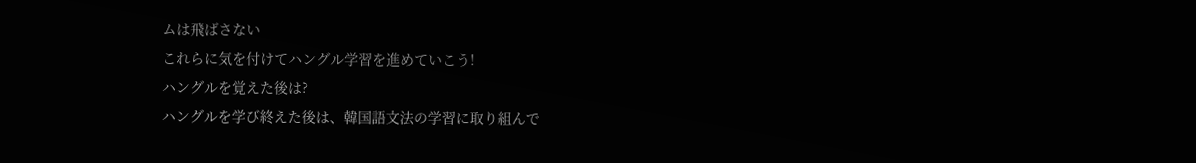ムは飛ばさない
これらに気を付けてハングル学習を進めていこう!
ハングルを覚えた後は?
ハングルを学び終えた後は、韓国語文法の学習に取り組んで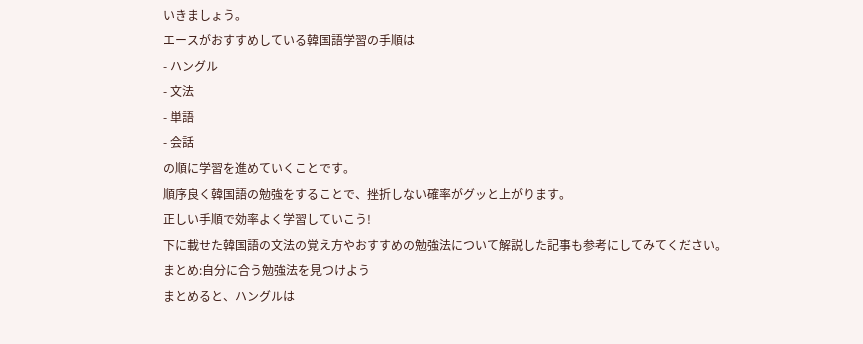いきましょう。
エースがおすすめしている韓国語学習の手順は
- ハングル
- 文法
- 単語
- 会話
の順に学習を進めていくことです。
順序良く韓国語の勉強をすることで、挫折しない確率がグッと上がります。
正しい手順で効率よく学習していこう!
下に載せた韓国語の文法の覚え方やおすすめの勉強法について解説した記事も参考にしてみてください。
まとめ:自分に合う勉強法を見つけよう
まとめると、ハングルは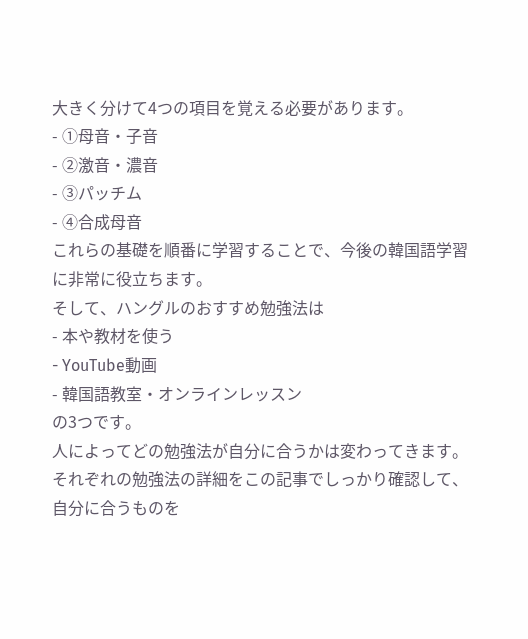大きく分けて4つの項目を覚える必要があります。
- ①母音・子音
- ②激音・濃音
- ③パッチム
- ④合成母音
これらの基礎を順番に学習することで、今後の韓国語学習に非常に役立ちます。
そして、ハングルのおすすめ勉強法は
- 本や教材を使う
- YouTube動画
- 韓国語教室・オンラインレッスン
の3つです。
人によってどの勉強法が自分に合うかは変わってきます。
それぞれの勉強法の詳細をこの記事でしっかり確認して、自分に合うものを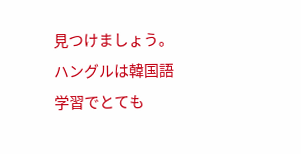見つけましょう。
ハングルは韓国語学習でとても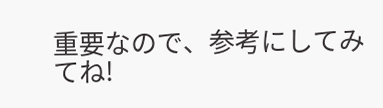重要なので、参考にしてみてね!